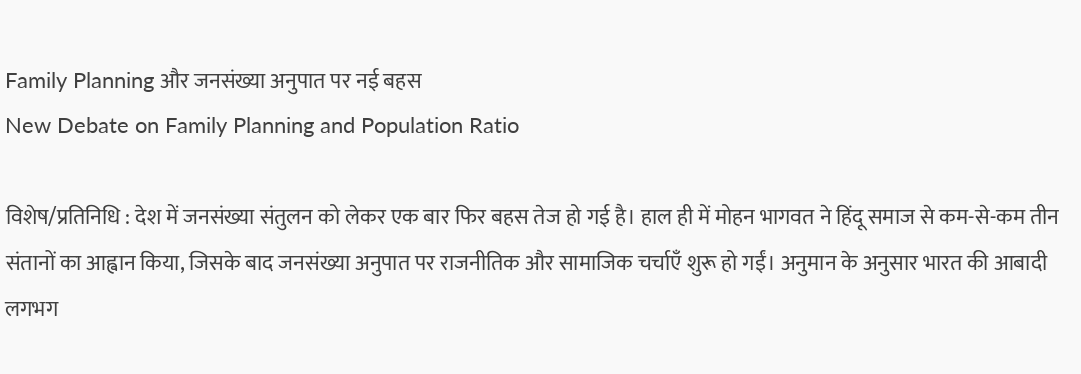Family Planning और जनसंख्या अनुपात पर नई बहस
New Debate on Family Planning and Population Ratio

विशेष/प्रतिनिधि : देश में जनसंख्या संतुलन को लेकर एक बार फिर बहस तेज हो गई है। हाल ही में मोहन भागवत ने हिंदू समाज से कम-से-कम तीन संतानों का आह्वान किया, जिसके बाद जनसंख्या अनुपात पर राजनीतिक और सामाजिक चर्चाएँ शुरू हो गईं। अनुमान के अनुसार भारत की आबादी लगभग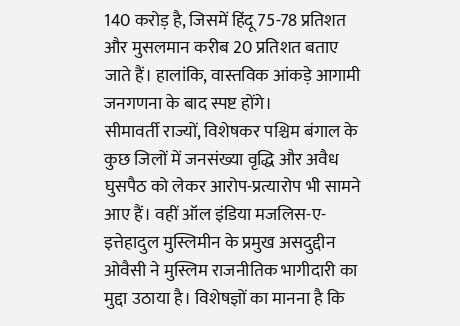140 करोड़ है, जिसमें हिंदू 75-78 प्रतिशत और मुसलमान करीब 20 प्रतिशत बताए जाते हैं। हालांकि, वास्तविक आंकड़े आगामी जनगणना के बाद स्पष्ट होंगे।
सीमावर्ती राज्यों, विशेषकर पश्चिम बंगाल के कुछ जिलों में जनसंख्या वृद्धि और अवैध घुसपैठ को लेकर आरोप-प्रत्यारोप भी सामने आए हैं। वहीं ऑल इंडिया मजलिस-ए-इत्तेहादुल मुस्लिमीन के प्रमुख असदुद्दीन ओवैसी ने मुस्लिम राजनीतिक भागीदारी का मुद्दा उठाया है। विशेषज्ञों का मानना है कि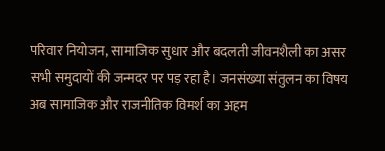परिवार नियोजन, सामाजिक सुधार और बदलती जीवनशैली का असर सभी समुदायों की जन्मदर पर पड़ रहा है। जनसंख्या संतुलन का विषय अब सामाजिक और राजनीतिक विमर्श का अहम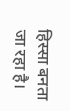हिस्सा बनता जा रहा है।